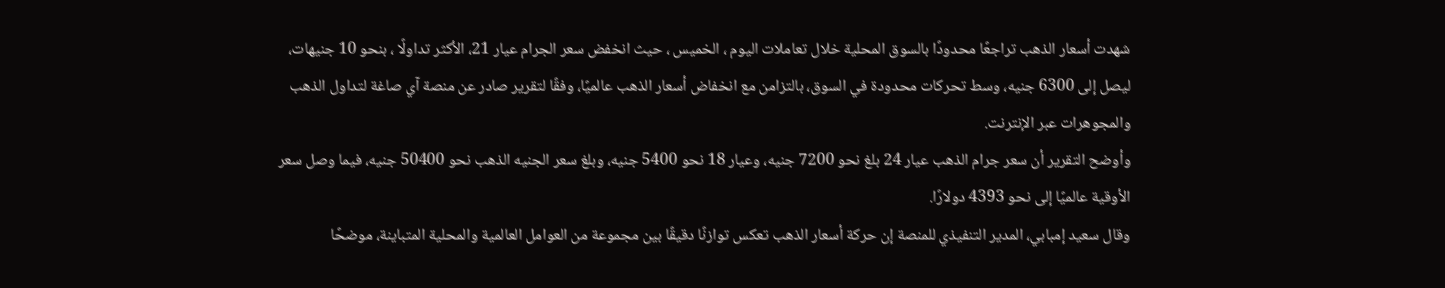شهدت أسعار الذهب تراجعًا محدودًا بالسوق المحلية خلال تعاملات اليوم ، الخميس ، حيث انخفض سعر الجرام عيار 21، الأكثر تداولًا ، بنحو 10 جنيهات، ليصل إلى 6300 جنيه، وسط تحركات محدودة في السوق، بالتزامن مع انخفاض أسعار الذهب عالميًا، وفقًا لتقرير صادر عن منصة آي صاغة لتداول الذهب والمجوهرات عبر الإنترنت.
وأوضح التقرير أن سعر جرام الذهب عيار 24 بلغ نحو 7200 جنيه، وعيار 18 نحو 5400 جنيه، وبلغ سعر الجنيه الذهب نحو 50400 جنيه، فيما وصل سعر الأوقية عالميًا إلى نحو 4393 دولارًا.
وقال سعيد إمبابي، المدير التنفيذي للمنصة إن حركة أسعار الذهب تعكس توازنًا دقيقًا بين مجموعة من العوامل العالمية والمحلية المتباينة، موضحًا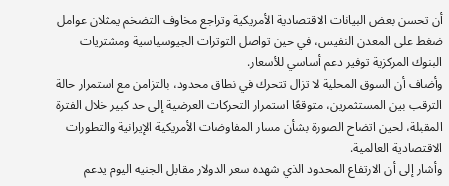أن تحسن بعض البيانات الاقتصادية الأمريكية وتراجع مخاوف التضخم يمثلان عوامل ضغط على المعدن النفيس، في حين تواصل التوترات الجيوسياسية ومشتريات البنوك المركزية توفير دعم أساسي للأسعار.
وأضاف أن السوق المحلية لا تزال تتحرك في نطاق محدود، بالتزامن مع استمرار حالة الترقب بين المستثمرين، متوقعًا استمرار التحركات العرضية إلى حد كبير خلال الفترة المقبلة، لحين اتضاح الصورة بشأن مسار المفاوضات الأمريكية الإيرانية والتطورات الاقتصادية العالمية.
وأشار إلى أن الارتفاع المحدود الذي شهده سعر الدولار مقابل الجنيه اليوم يدعم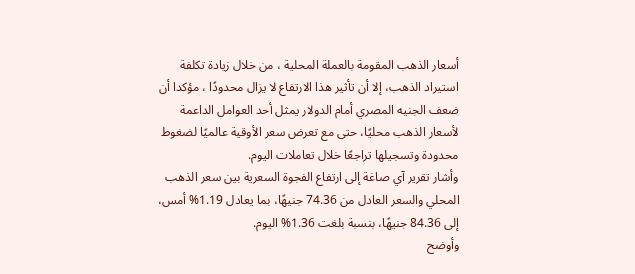أسعار الذهب المقومة بالعملة المحلية ، من خلال زيادة تكلفة استيراد الذهب، إلا أن تأثير هذا الارتفاع لا يزال محدودًا ، مؤكدا أن ضعف الجنيه المصري أمام الدولار يمثل أحد العوامل الداعمة لأسعار الذهب محليًا، حتى مع تعرض سعر الأوقية عالميًا لضغوط محدودة وتسجيلها تراجعًا خلال تعاملات اليوم.
وأشار تقرير آي صاغة إلى ارتفاع الفجوة السعرية بين سعر الذهب المحلي والسعر العادل من 74.36 جنيهًا، بما يعادل 1.19% أمس، إلى 84.36 جنيهًا، بنسبة بلغت 1.36% اليوم.
وأوضح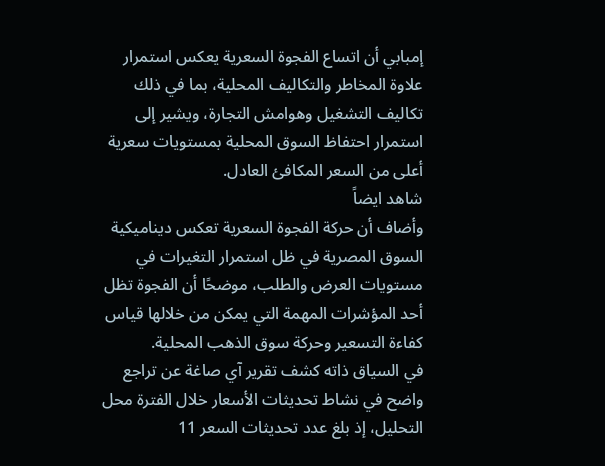إمبابي أن اتساع الفجوة السعرية يعكس استمرار علاوة المخاطر والتكاليف المحلية، بما في ذلك تكاليف التشغيل وهوامش التجارة، ويشير إلى استمرار احتفاظ السوق المحلية بمستويات سعرية أعلى من السعر المكافئ العادل.
شاهد ايضاً
وأضاف أن حركة الفجوة السعرية تعكس ديناميكية السوق المصرية في ظل استمرار التغيرات في مستويات العرض والطلب، موضحًا أن الفجوة تظل أحد المؤشرات المهمة التي يمكن من خلالها قياس كفاءة التسعير وحركة سوق الذهب المحلية.
في السياق ذاته كشف تقرير آي صاغة عن تراجع واضح في نشاط تحديثات الأسعار خلال الفترة محل التحليل، إذ بلغ عدد تحديثات السعر 11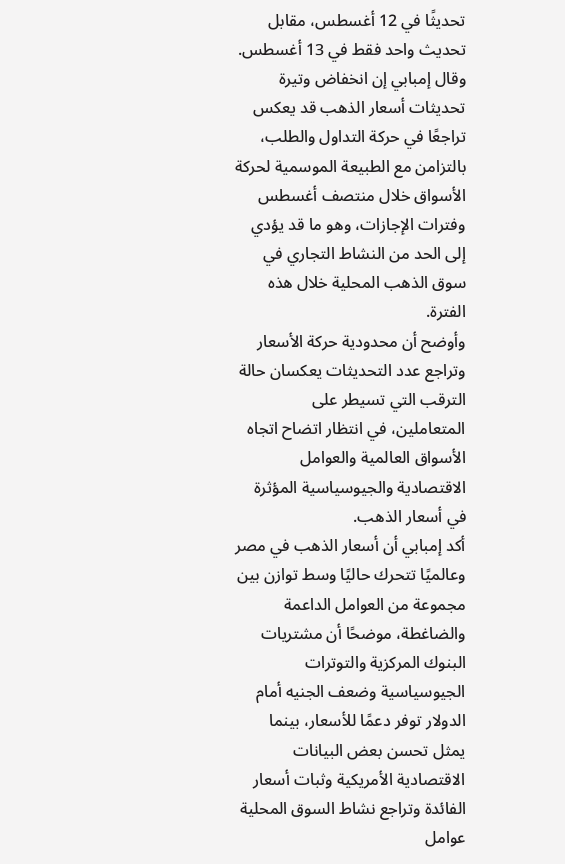تحديثًا في 12 أغسطس، مقابل تحديث واحد فقط في 13 أغسطس.
وقال إمبابي إن انخفاض وتيرة تحديثات أسعار الذهب قد يعكس تراجعًا في حركة التداول والطلب، بالتزامن مع الطبيعة الموسمية لحركة الأسواق خلال منتصف أغسطس وفترات الإجازات، وهو ما قد يؤدي إلى الحد من النشاط التجاري في سوق الذهب المحلية خلال هذه الفترة.
وأوضح أن محدودية حركة الأسعار وتراجع عدد التحديثات يعكسان حالة الترقب التي تسيطر على المتعاملين، في انتظار اتضاح اتجاه الأسواق العالمية والعوامل الاقتصادية والجيوسياسية المؤثرة في أسعار الذهب.
أكد إمبابي أن أسعار الذهب في مصر وعالميًا تتحرك حاليًا وسط توازن بين مجموعة من العوامل الداعمة والضاغطة، موضحًا أن مشتريات البنوك المركزية والتوترات الجيوسياسية وضعف الجنيه أمام الدولار توفر دعمًا للأسعار، بينما يمثل تحسن بعض البيانات الاقتصادية الأمريكية وثبات أسعار الفائدة وتراجع نشاط السوق المحلية عوامل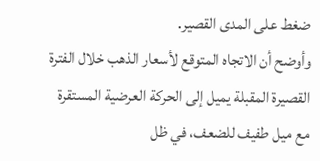ضغط على المدى القصير.
وأوضح أن الاتجاه المتوقع لأسعار الذهب خلال الفترة القصيرة المقبلة يميل إلى الحركة العرضية المستقرة مع ميل طفيف للضعف، في ظل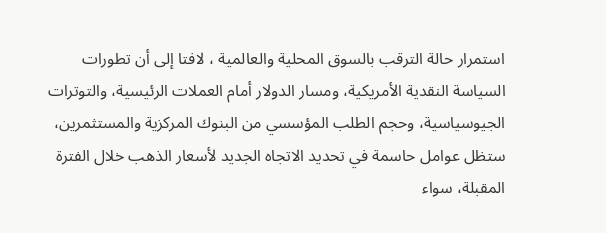استمرار حالة الترقب بالسوق المحلية والعالمية ، لافتا إلى أن تطورات السياسة النقدية الأمريكية، ومسار الدولار أمام العملات الرئيسية، والتوترات الجيوسياسية، وحجم الطلب المؤسسي من البنوك المركزية والمستثمرين، ستظل عوامل حاسمة في تحديد الاتجاه الجديد لأسعار الذهب خلال الفترة المقبلة، سواء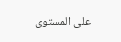على المستوى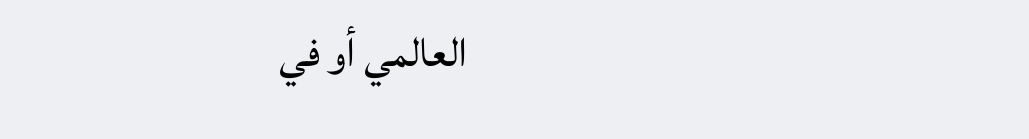العالمي أو في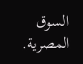السوق المصرية.